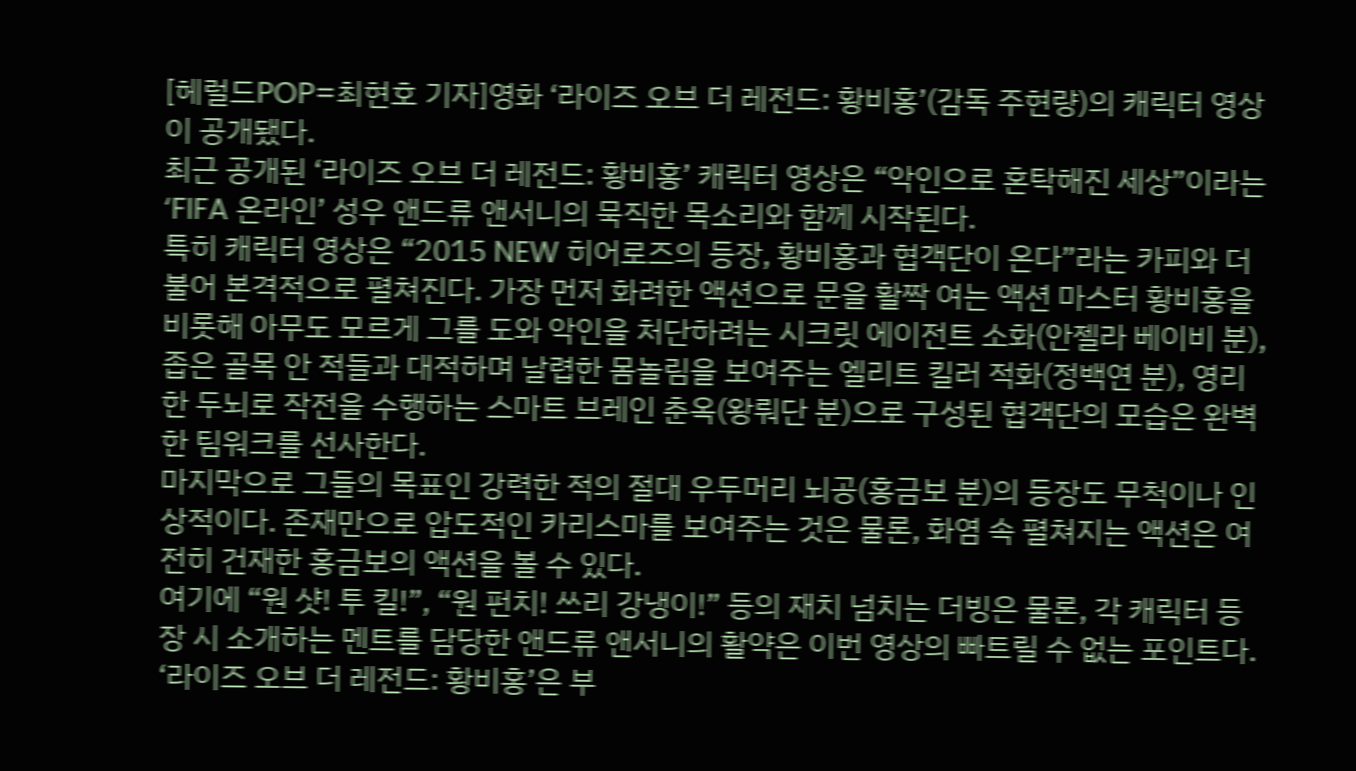[헤럴드POP=최현호 기자]영화 ‘라이즈 오브 더 레전드: 황비홍’(감독 주현량)의 캐릭터 영상이 공개됐다.
최근 공개된 ‘라이즈 오브 더 레전드: 황비홍’ 캐릭터 영상은 “악인으로 혼탁해진 세상”이라는 ‘FIFA 온라인’ 성우 앤드류 앤서니의 묵직한 목소리와 함께 시작된다.
특히 캐릭터 영상은 “2015 NEW 히어로즈의 등장, 황비홍과 협객단이 온다”라는 카피와 더불어 본격적으로 펼쳐진다. 가장 먼저 화려한 액션으로 문을 활짝 여는 액션 마스터 황비홍을 비롯해 아무도 모르게 그를 도와 악인을 처단하려는 시크릿 에이전트 소화(안젤라 베이비 분), 좁은 골목 안 적들과 대적하며 날렵한 몸놀림을 보여주는 엘리트 킬러 적화(정백연 분), 영리한 두뇌로 작전을 수행하는 스마트 브레인 춘옥(왕뤄단 분)으로 구성된 협객단의 모습은 완벽한 팀워크를 선사한다.
마지막으로 그들의 목표인 강력한 적의 절대 우두머리 뇌공(홍금보 분)의 등장도 무척이나 인상적이다. 존재만으로 압도적인 카리스마를 보여주는 것은 물론, 화염 속 펼쳐지는 액션은 여전히 건재한 홍금보의 액션을 볼 수 있다.
여기에 “원 샷! 투 킬!”, “원 펀치! 쓰리 강냉이!” 등의 재치 넘치는 더빙은 물론, 각 캐릭터 등장 시 소개하는 멘트를 담당한 앤드류 앤서니의 활약은 이번 영상의 빠트릴 수 없는 포인트다.
‘라이즈 오브 더 레전드: 황비홍’은 부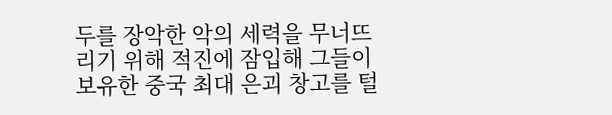두를 장악한 악의 세력을 무너뜨리기 위해 적진에 잠입해 그들이 보유한 중국 최대 은괴 창고를 털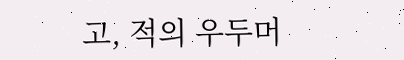고, 적의 우두머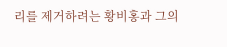리를 제거하려는 황비홍과 그의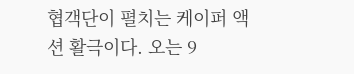협객단이 펼치는 케이퍼 액션 활극이다. 오는 9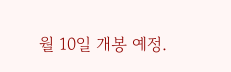월 10일 개봉 예정.